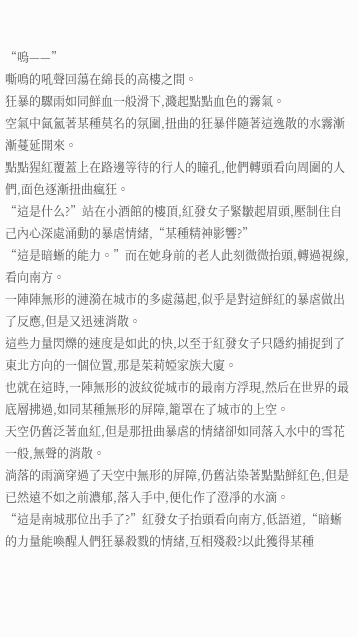“嗚——”
嘶鳴的吼聲回蕩在綿長的高樓之間。
狂暴的驟雨如同鮮血一般滑下,濺起點點血色的霧氣。
空氣中氤氳著某種莫名的氛圍,扭曲的狂暴伴隨著這逸散的水霧漸漸蔓延開來。
點點猩紅覆蓋上在路邊等待的行人的瞳孔,他們轉頭看向周圍的人們,面色逐漸扭曲瘋狂。
“這是什么?”站在小酒館的樓頂,紅發女子緊皺起眉頭,壓制住自己內心深處涌動的暴虐情緒,“某種精神影響?”
“這是暗蜥的能力。”而在她身前的老人此刻微微抬頭,轉過視線,看向南方。
一陣陣無形的漣漪在城市的多處蕩起,似乎是對這鮮紅的暴虐做出了反應,但是又迅速消散。
這些力量閃爍的速度是如此的快,以至于紅發女子只隱約捕捉到了東北方向的一個位置,那是茱莉婭家族大廈。
也就在這時,一陣無形的波紋從城市的最南方浮現,然后在世界的最底層拂過,如同某種無形的屏障,籠罩在了城市的上空。
天空仍舊泛著血紅,但是那扭曲暴虐的情緒卻如同落入水中的雪花一般,無聲的消散。
淌落的雨滴穿過了天空中無形的屏障,仍舊沾染著點點鮮紅色,但是已然遠不如之前濃郁,落入手中,便化作了澄凈的水滴。
“這是南城那位出手了?”紅發女子抬頭看向南方,低語道,“暗蜥的力量能喚醒人們狂暴殺戮的情緒,互相殘殺?以此獲得某種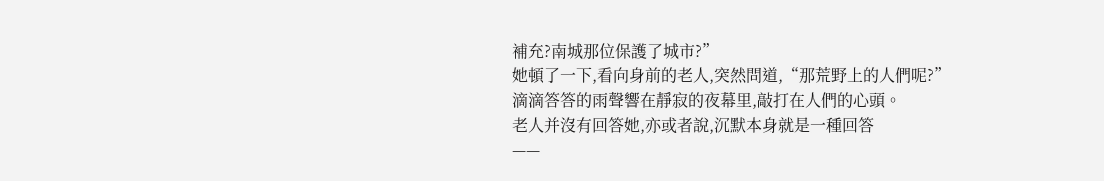補充?南城那位保護了城市?”
她頓了一下,看向身前的老人,突然問道,“那荒野上的人們呢?”
滴滴答答的雨聲響在靜寂的夜幕里,敲打在人們的心頭。
老人并沒有回答她,亦或者說,沉默本身就是一種回答
——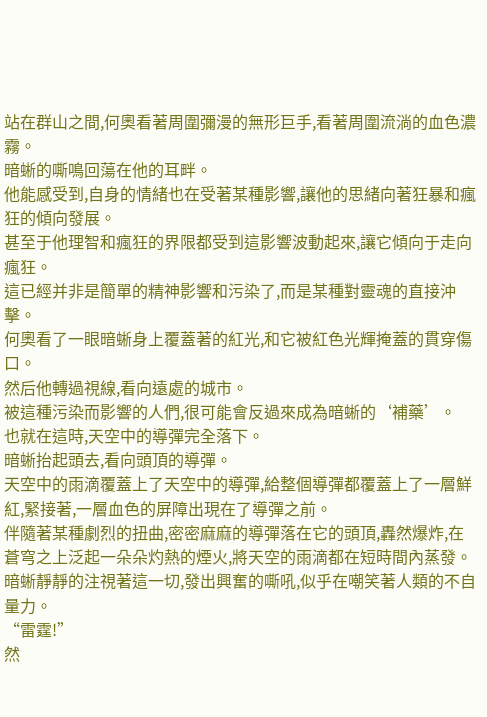站在群山之間,何奧看著周圍彌漫的無形巨手,看著周圍流淌的血色濃霧。
暗蜥的嘶鳴回蕩在他的耳畔。
他能感受到,自身的情緒也在受著某種影響,讓他的思緒向著狂暴和瘋狂的傾向發展。
甚至于他理智和瘋狂的界限都受到這影響波動起來,讓它傾向于走向瘋狂。
這已經并非是簡單的精神影響和污染了,而是某種對靈魂的直接沖擊。
何奧看了一眼暗蜥身上覆蓋著的紅光,和它被紅色光輝掩蓋的貫穿傷口。
然后他轉過視線,看向遠處的城市。
被這種污染而影響的人們,很可能會反過來成為暗蜥的‘補藥’。
也就在這時,天空中的導彈完全落下。
暗蜥抬起頭去,看向頭頂的導彈。
天空中的雨滴覆蓋上了天空中的導彈,給整個導彈都覆蓋上了一層鮮紅,緊接著,一層血色的屏障出現在了導彈之前。
伴隨著某種劇烈的扭曲,密密麻麻的導彈落在它的頭頂,轟然爆炸,在蒼穹之上泛起一朵朵灼熱的煙火,將天空的雨滴都在短時間內蒸發。
暗蜥靜靜的注視著這一切,發出興奮的嘶吼,似乎在嘲笑著人類的不自量力。
“雷霆!”
然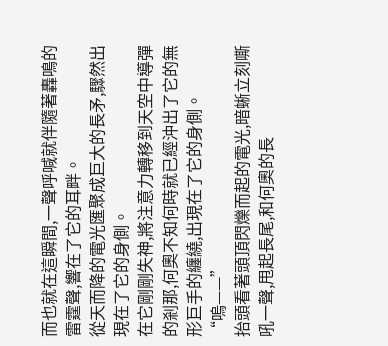而也就在這瞬間,一聲呼喊就伴隨著轟鳴的雷霆聲,響在了它的耳畔。
從天而降的電光匯聚成巨大的長矛,驟然出現在了它的身側。
在它剛剛失神,將注意力轉移到天空中導彈的剎那,何奧不知何時就已經沖出了它的無形巨手的纏繞,出現在了它的身側。
“嗚——”
抬頭看著頭頂閃爍而起的電光,暗蜥立刻嘶吼一聲,甩起長尾,和何奧的長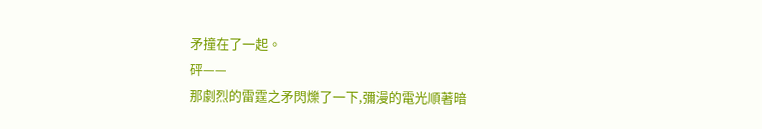矛撞在了一起。
砰——
那劇烈的雷霆之矛閃爍了一下,彌漫的電光順著暗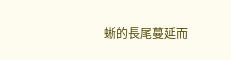蜥的長尾蔓延而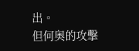出。
但何奧的攻擊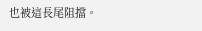也被這長尾阻擋。